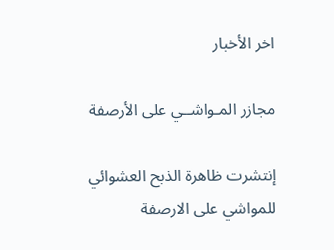اخر الأخبار

مجازر المـواشــي على الأرصفة

إنتشرت ظاهرة الذبح العشوائي للمواشي على الارصفة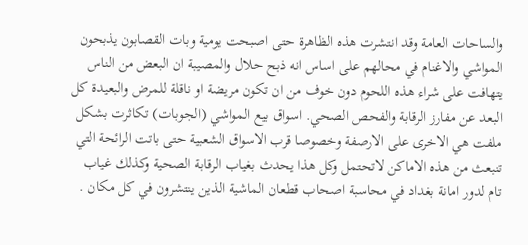والساحات العامة وقد انتشرت هذه الظاهرة حتى اصبحت يومية وبات القصابون يذبحون المواشي والاغنام في محالهم على اساس انه ذبح حلال والمصيبة ان البعض من الناس يتهافت على شراء هذه اللحوم دون خوف من ان تكون مريضة او ناقلة للمرض والبعيدة كل البعد عن مفارز الرقابة والفحص الصحي. اسواق بيع المواشي (الجوبات) تكاثرت بشكل ملفت هي الاخرى على الارصفة وخصوصا قرب الاسواق الشعبية حتى باتت الرائحة التي تنبعث من هذه الاماكن لاتحتمل وكل هذا يحدث بغياب الرقابة الصحية وكذلك غياب تام لدور امانة بغداد في محاسبة اصحاب قطعان الماشية الذين ينتشرون في كل مكان .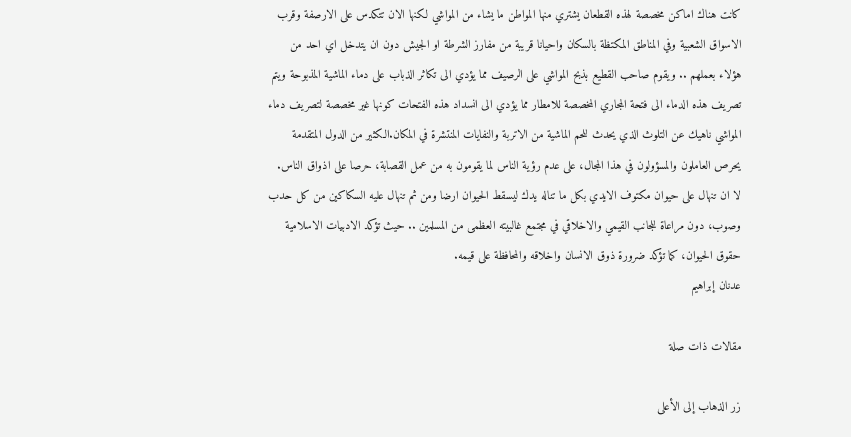كانت هناك اماكن مخصصة لهذه القطعان يشتري منها المواطن ما يشاء من المواشي لكنها الان تتكدس على الارصفة وقرب الاسواق الشعبية وفي المناطق المكتظة بالسكان واحيانا قريبة من مفارز الشرطة او الجيش دون ان يتدخل اي احد من هؤلاء بعملهم .. ويقوم صاحب القطيع بذبح المواشي على الرصيف مما يؤدي الى تكاثر الذباب على دماء الماشية المذبوحة ويتم تصريف هذه الدماء الى فتحة المجاري المخصصة للامطار مما يؤدي الى انسداد هذه الفتحات كونها غير مخصصة لتصريف دماء المواشي ناهيك عن التلوث الذي يحدث للحم الماشية من الاتربة والنفايات المنتشرة في المكان.الكثير من الدول المتقدمة يحرص العاملون والمسؤولون في هذا المجال، على عدم رؤية الناس لما يقومون به من عمل القصابة، حرصا على اذواق الناس. لا ان تنهال على حيوان مكتوف الايدي بكل ما تناله يدك ليسقط الحيوان ارضا ومن ثم تنهال عليه السكاكين من كل حدب وصوب، دون مراعاة للجانب القيمي والاخلاقي في مجتمع غالبيته العظمى من المسلمين .. حيث تؤكد الادبيات الاسلامية حقوق الحيوان، كما تؤكد ضرورة ذوق الانسان واخلاقه والمحافظة على قيمه.
عدنان إبراهيم

مقالات ذات صلة

زر الذهاب إلى الأعلى